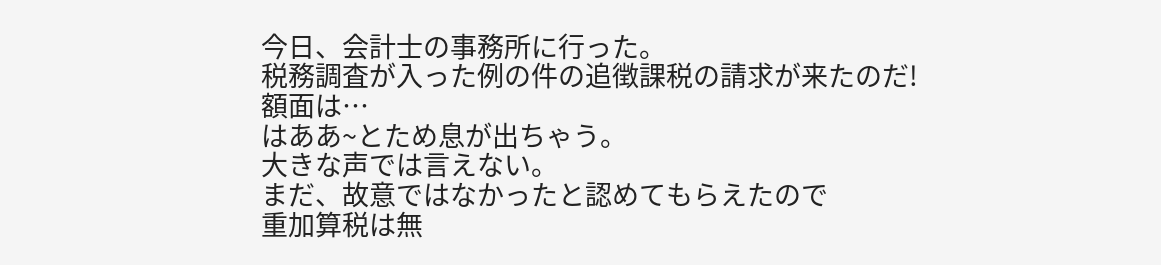今日、会計士の事務所に行った。
税務調査が入った例の件の追徴課税の請求が来たのだ!
額面は…
はああ~とため息が出ちゃう。
大きな声では言えない。
まだ、故意ではなかったと認めてもらえたので
重加算税は無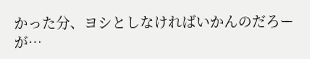かった分、ヨシとしなければいかんのだろーが…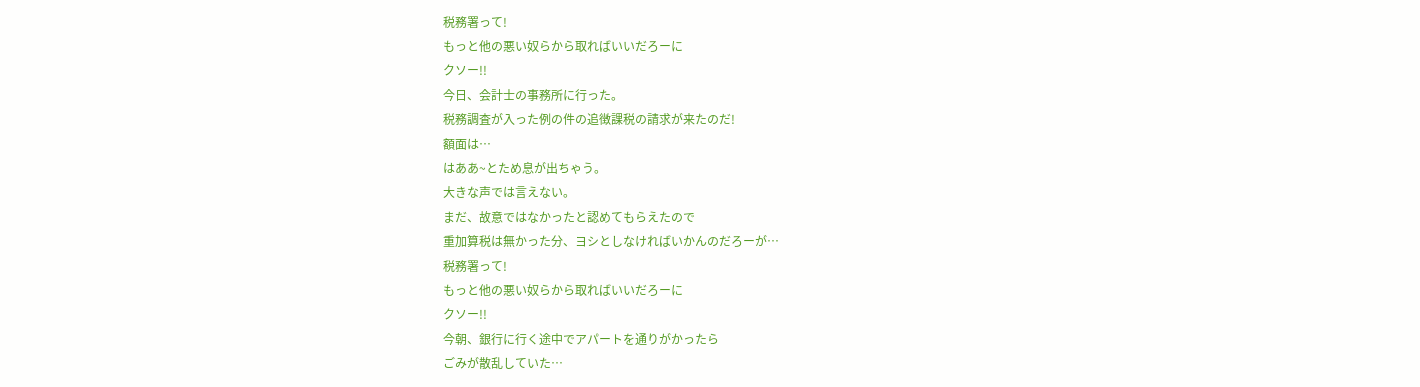税務署って!
もっと他の悪い奴らから取ればいいだろーに
クソー!!
今日、会計士の事務所に行った。
税務調査が入った例の件の追徴課税の請求が来たのだ!
額面は…
はああ~とため息が出ちゃう。
大きな声では言えない。
まだ、故意ではなかったと認めてもらえたので
重加算税は無かった分、ヨシとしなければいかんのだろーが…
税務署って!
もっと他の悪い奴らから取ればいいだろーに
クソー!!
今朝、銀行に行く途中でアパートを通りがかったら
ごみが散乱していた…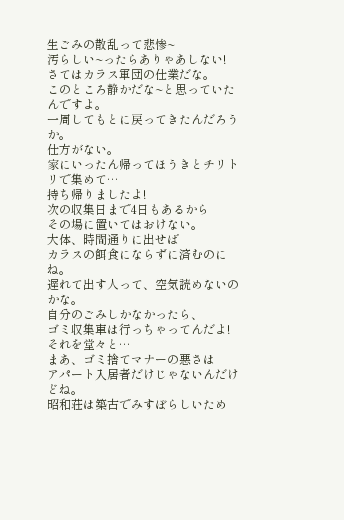生ごみの散乱って悲惨~
汚らしい~ったらありゃあしない!
さてはカラス軍団の仕業だな。
このところ静かだな~と思っていたんですよ。
一周してもとに戻ってきたんだろうか。
仕方がない。
家にいったん帰ってほうきとチリトリで集めて…
持ち帰りましたよ!
次の収集日まで4日もあるから
その場に置いてはおけない。
大体、時間通りに出せば
カラスの餌食にならずに済むのにね。
遅れて出す人って、空気読めないのかな。
自分のごみしかなかったら、
ゴミ収集車は行っちゃってんだよ!
それを堂々と…
まあ、ゴミ捨てマナーの悪さは
アパート入居者だけじゃないんだけどね。
昭和荘は築古でみすぼらしいため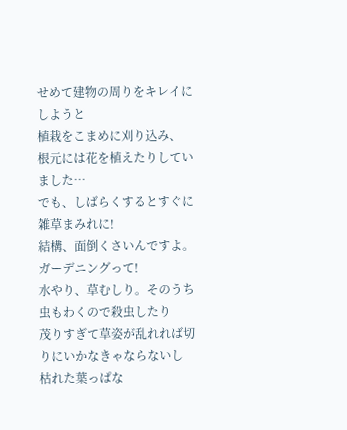せめて建物の周りをキレイにしようと
植栽をこまめに刈り込み、
根元には花を植えたりしていました…
でも、しばらくするとすぐに雑草まみれに!
結構、面倒くさいんですよ。
ガーデニングって!
水やり、草むしり。そのうち虫もわくので殺虫したり
茂りすぎて草姿が乱れれば切りにいかなきゃならないし
枯れた葉っぱな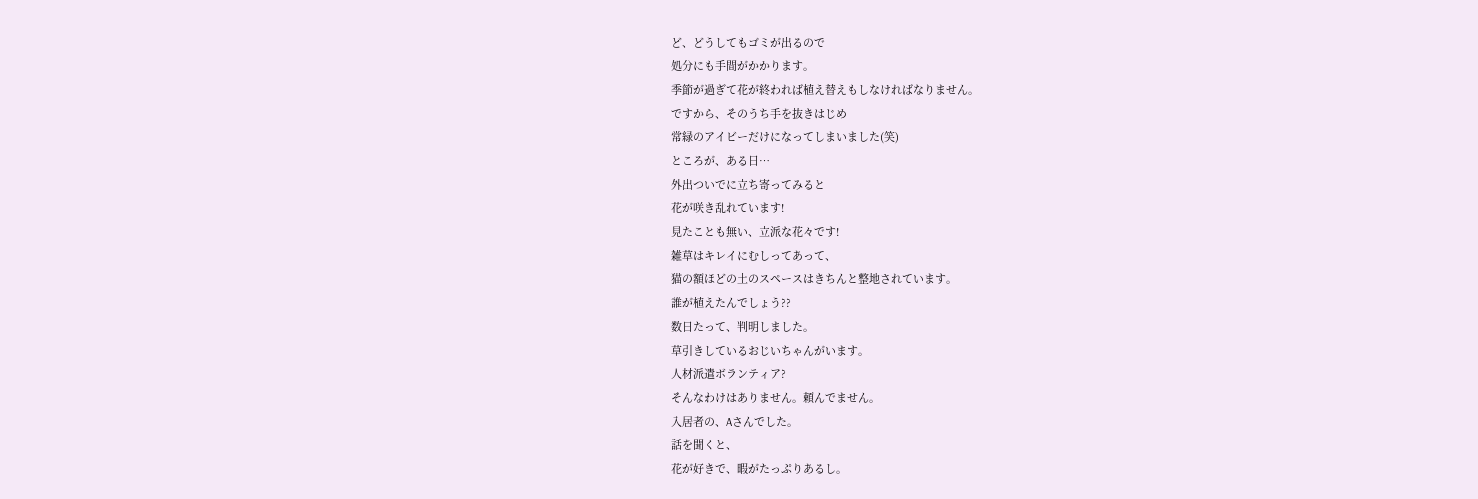ど、どうしてもゴミが出るので
処分にも手間がかかります。
季節が過ぎて花が終われば植え替えもしなければなりません。
ですから、そのうち手を抜きはじめ
常緑のアイビーだけになってしまいました(笑)
ところが、ある日…
外出ついでに立ち寄ってみると
花が咲き乱れています!
見たことも無い、立派な花々です!
雑草はキレイにむしってあって、
猫の額ほどの土のスペースはきちんと整地されています。
誰が植えたんでしょう??
数日たって、判明しました。
草引きしているおじいちゃんがいます。
人材派遣ボランティア?
そんなわけはありません。頼んでません。
入居者の、Aさんでした。
話を聞くと、
花が好きで、暇がたっぷりあるし。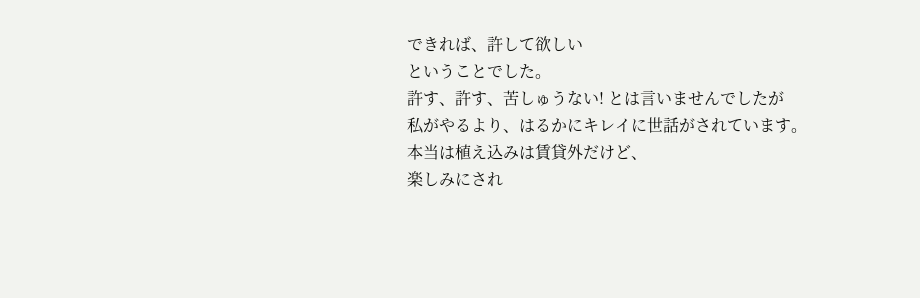できれば、許して欲しい
ということでした。
許す、許す、苦しゅうない! とは言いませんでしたが
私がやるより、はるかにキレイに世話がされています。
本当は植え込みは賃貸外だけど、
楽しみにされ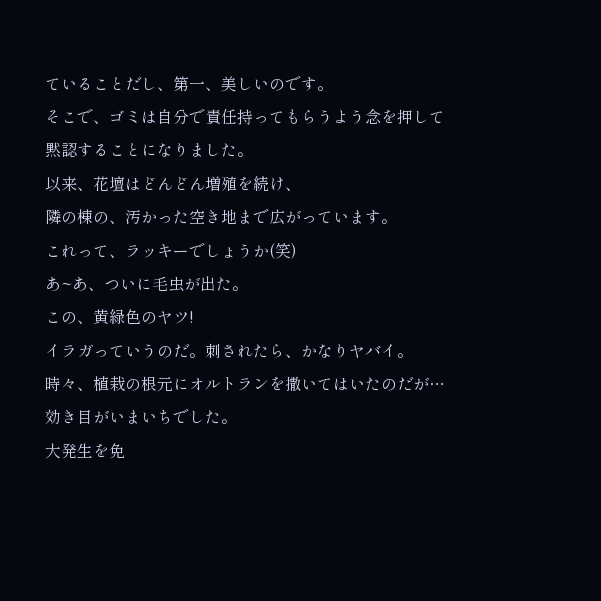ていることだし、第一、美しいのです。
そこで、ゴミは自分で責任持ってもらうよう念を押して
黙認することになりました。
以来、花壇はどんどん増殖を続け、
隣の棟の、汚かった空き地まで広がっています。
これって、ラッキーでしょうか(笑)
あ~あ、ついに毛虫が出た。
この、黄緑色のヤツ!
イラガっていうのだ。刺されたら、かなりヤバイ。
時々、植栽の根元にオルトランを撒いてはいたのだが…
効き目がいまいちでした。
大発生を免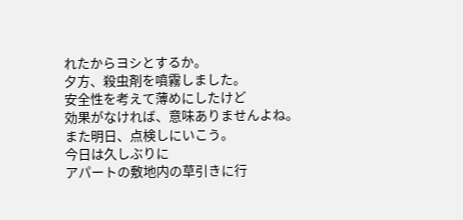れたからヨシとするか。
夕方、殺虫剤を噴霧しました。
安全性を考えて薄めにしたけど
効果がなければ、意味ありませんよね。
また明日、点検しにいこう。
今日は久しぶりに
アパートの敷地内の草引きに行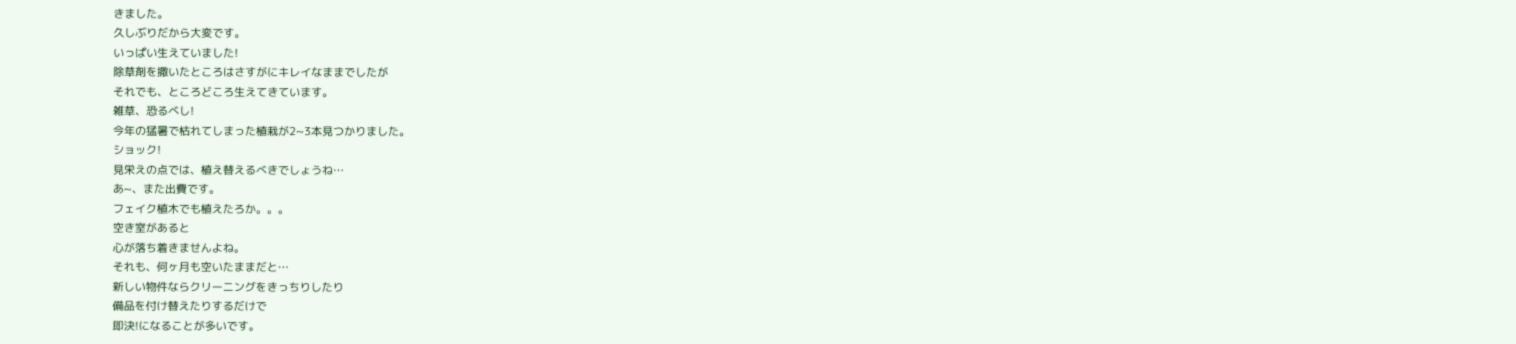きました。
久しぶりだから大変です。
いっぱい生えていました!
除草剤を撒いたところはさすがにキレイなままでしたが
それでも、ところどころ生えてきています。
雑草、恐るべし!
今年の猛暑で枯れてしまった植栽が2~3本見つかりました。
ショック!
見栄えの点では、植え替えるべきでしょうね…
あ~、また出費です。
フェイク植木でも植えたろか。。。
空き室があると
心が落ち着きませんよね。
それも、何ヶ月も空いたままだと…
新しい物件ならクリーニングをきっちりしたり
備品を付け替えたりするだけで
即決!になることが多いです。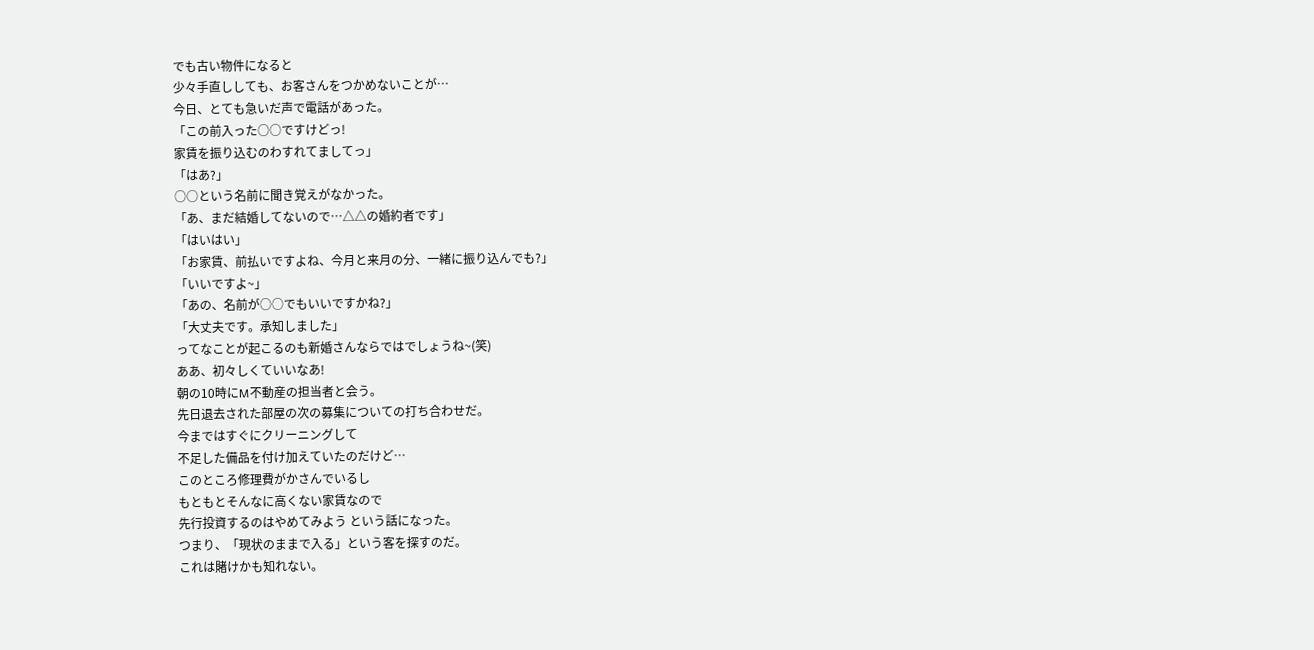でも古い物件になると
少々手直ししても、お客さんをつかめないことが…
今日、とても急いだ声で電話があった。
「この前入った○○ですけどっ!
家賃を振り込むのわすれてましてっ」
「はあ?」
○○という名前に聞き覚えがなかった。
「あ、まだ結婚してないので…△△の婚約者です」
「はいはい」
「お家賃、前払いですよね、今月と来月の分、一緒に振り込んでも?」
「いいですよ~」
「あの、名前が○○でもいいですかね?」
「大丈夫です。承知しました」
ってなことが起こるのも新婚さんならではでしょうね~(笑)
ああ、初々しくていいなあ!
朝の10時にM不動産の担当者と会う。
先日退去された部屋の次の募集についての打ち合わせだ。
今まではすぐにクリーニングして
不足した備品を付け加えていたのだけど…
このところ修理費がかさんでいるし
もともとそんなに高くない家賃なので
先行投資するのはやめてみよう という話になった。
つまり、「現状のままで入る」という客を探すのだ。
これは賭けかも知れない。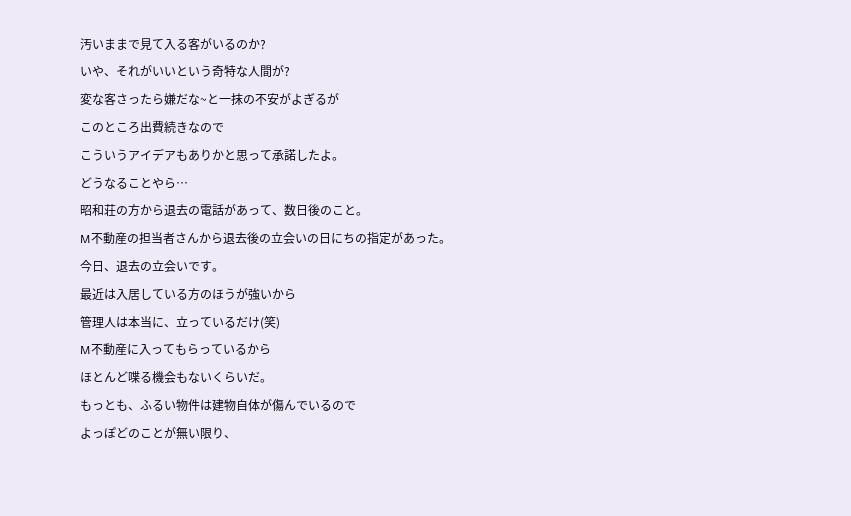汚いままで見て入る客がいるのか?
いや、それがいいという奇特な人間が?
変な客さったら嫌だな~と一抹の不安がよぎるが
このところ出費続きなので
こういうアイデアもありかと思って承諾したよ。
どうなることやら…
昭和荘の方から退去の電話があって、数日後のこと。
M不動産の担当者さんから退去後の立会いの日にちの指定があった。
今日、退去の立会いです。
最近は入居している方のほうが強いから
管理人は本当に、立っているだけ(笑)
M不動産に入ってもらっているから
ほとんど喋る機会もないくらいだ。
もっとも、ふるい物件は建物自体が傷んでいるので
よっぽどのことが無い限り、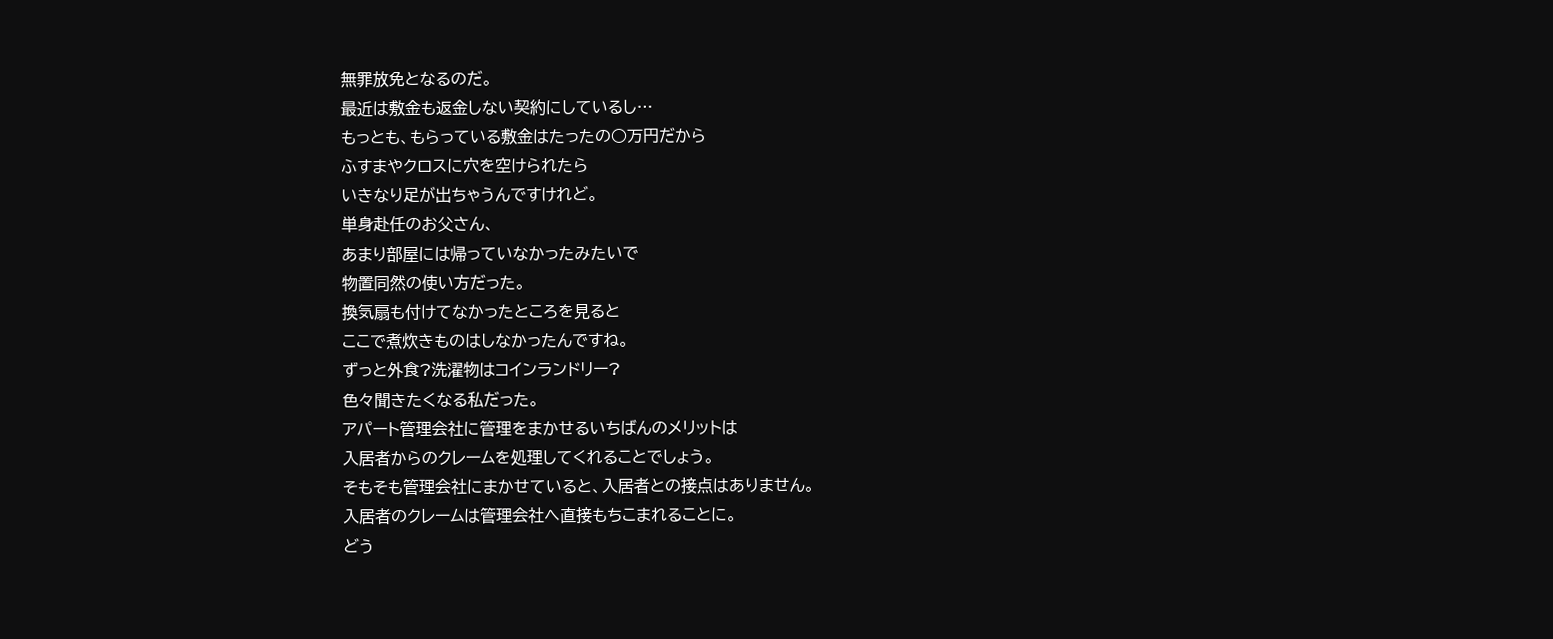無罪放免となるのだ。
最近は敷金も返金しない契約にしているし…
もっとも、もらっている敷金はたったの○万円だから
ふすまやクロスに穴を空けられたら
いきなり足が出ちゃうんですけれど。
単身赴任のお父さん、
あまり部屋には帰っていなかったみたいで
物置同然の使い方だった。
換気扇も付けてなかったところを見ると
ここで煮炊きものはしなかったんですね。
ずっと外食?洗濯物はコインランドリー?
色々聞きたくなる私だった。
アパート管理会社に管理をまかせるいちばんのメリットは
入居者からのクレームを処理してくれることでしょう。
そもそも管理会社にまかせていると、入居者との接点はありません。
入居者のクレームは管理会社へ直接もちこまれることに。
どう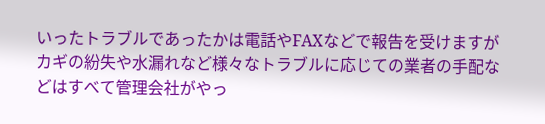いったトラブルであったかは電話やFAXなどで報告を受けますが
カギの紛失や水漏れなど様々なトラブルに応じての業者の手配などはすべて管理会社がやっ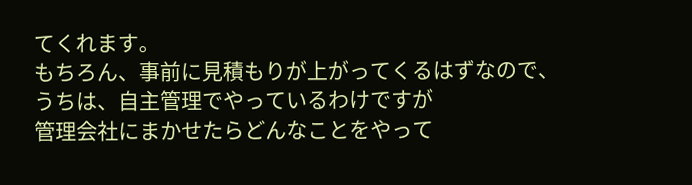てくれます。
もちろん、事前に見積もりが上がってくるはずなので、
うちは、自主管理でやっているわけですが
管理会社にまかせたらどんなことをやって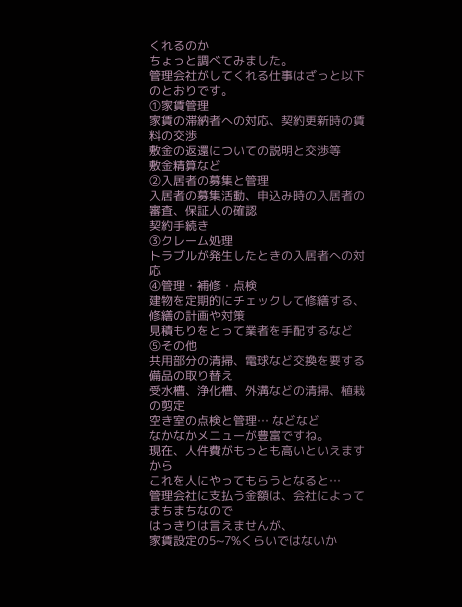くれるのか
ちょっと調べてみました。
管理会社がしてくれる仕事はざっと以下のとおりです。
①家賃管理
家賃の滞納者への対応、契約更新時の賃料の交渉
敷金の返還についての説明と交渉等
敷金精算など
②入居者の募集と管理
入居者の募集活動、申込み時の入居者の審査、保証人の確認
契約手続き
③クレーム処理
トラブルが発生したときの入居者への対応
④管理・補修・点検
建物を定期的にチェックして修繕する、修繕の計画や対策
見積もりをとって業者を手配するなど
⑤その他
共用部分の清掃、電球など交換を要する備品の取り替え
受水槽、浄化槽、外溝などの清掃、植栽の剪定
空き室の点検と管理… などなど
なかなかメニューが豊富ですね。
現在、人件費がもっとも高いといえますから
これを人にやってもらうとなると…
管理会社に支払う金額は、会社によってまちまちなので
はっきりは言えませんが、
家賃設定の5~7%くらいではないか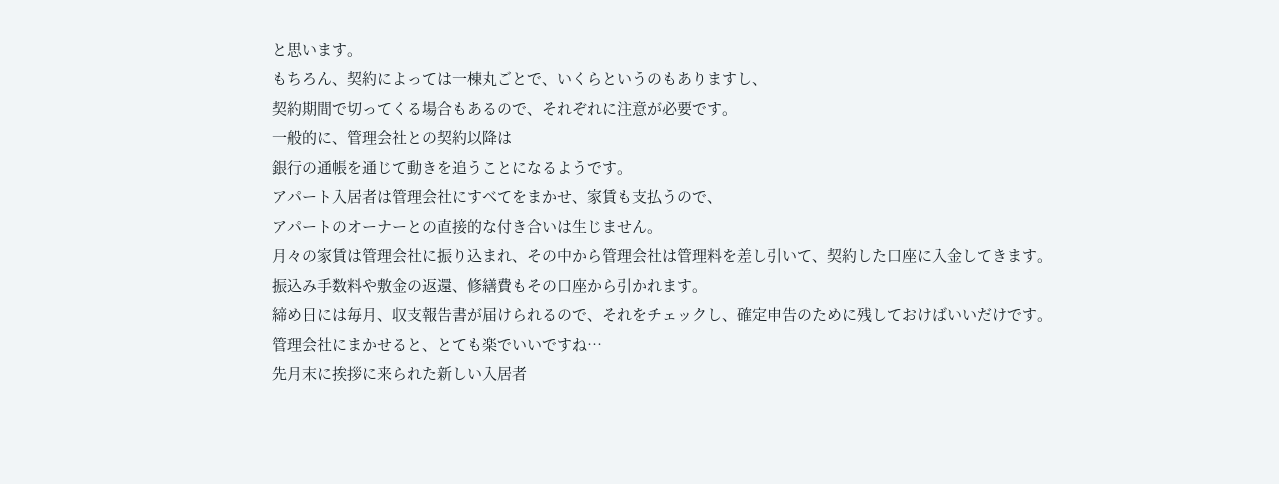と思います。
もちろん、契約によっては一棟丸ごとで、いくらというのもありますし、
契約期間で切ってくる場合もあるので、それぞれに注意が必要です。
一般的に、管理会社との契約以降は
銀行の通帳を通じて動きを追うことになるようです。
アパート入居者は管理会社にすべてをまかせ、家賃も支払うので、
アパートのオーナーとの直接的な付き合いは生じません。
月々の家賃は管理会社に振り込まれ、その中から管理会社は管理料を差し引いて、契約した口座に入金してきます。
振込み手数料や敷金の返還、修繕費もその口座から引かれます。
締め日には毎月、収支報告書が届けられるので、それをチェックし、確定申告のために残しておけばいいだけです。
管理会社にまかせると、とても楽でいいですね…
先月末に挨拶に来られた新しい入居者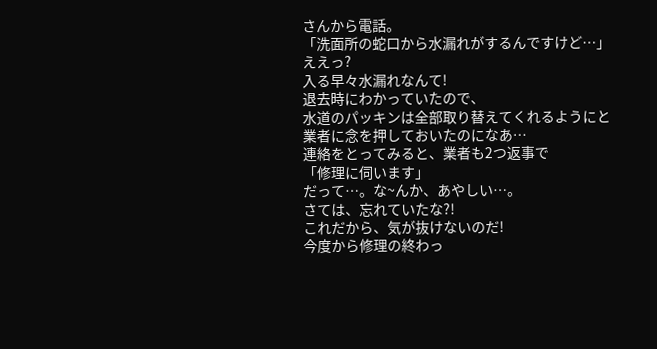さんから電話。
「洗面所の蛇口から水漏れがするんですけど…」
ええっ?
入る早々水漏れなんて!
退去時にわかっていたので、
水道のパッキンは全部取り替えてくれるようにと
業者に念を押しておいたのになあ…
連絡をとってみると、業者も2つ返事で
「修理に伺います」
だって…。な~んか、あやしい…。
さては、忘れていたな?!
これだから、気が抜けないのだ!
今度から修理の終わっ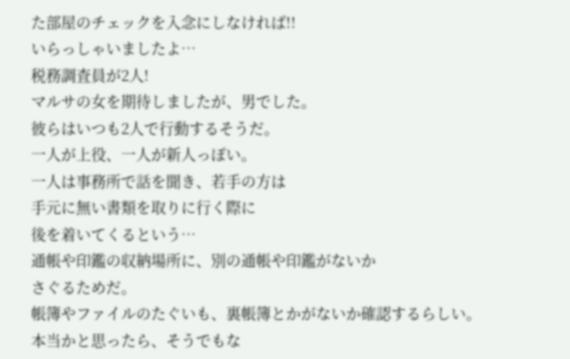た部屋のチェックを入念にしなければ!!
いらっしゃいましたよ…
税務調査員が2人!
マルサの女を期待しましたが、男でした。
彼らはいつも2人で行動するそうだ。
一人が上役、一人が新人っぽい。
一人は事務所で話を聞き、若手の方は
手元に無い書類を取りに行く際に
後を着いてくるという…
通帳や印鑑の収納場所に、別の通帳や印鑑がないか
さぐるためだ。
帳簿やファイルのたぐいも、裏帳簿とかがないか確認するらしい。
本当かと思ったら、そうでもな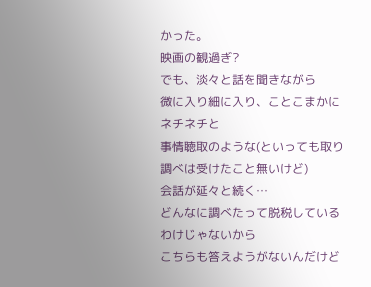かった。
映画の観過ぎ?
でも、淡々と話を聞きながら
微に入り細に入り、ことこまかにネチネチと
事情聴取のような(といっても取り調べは受けたこと無いけど)
会話が延々と続く…
どんなに調べたって脱税しているわけじゃないから
こちらも答えようがないんだけど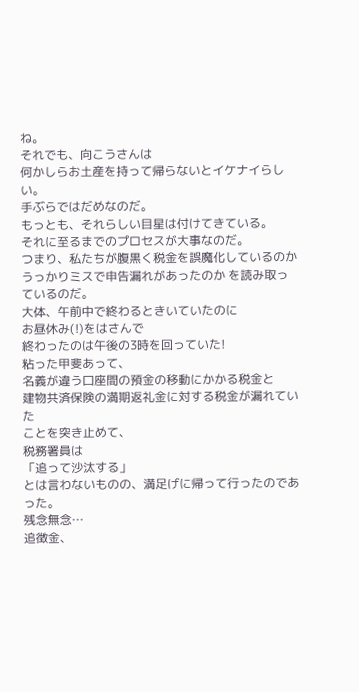ね。
それでも、向こうさんは
何かしらお土産を持って帰らないとイケナイらしい。
手ぶらではだめなのだ。
もっとも、それらしい目星は付けてきている。
それに至るまでのプロセスが大事なのだ。
つまり、私たちが腹黒く税金を誤魔化しているのか
うっかりミスで申告漏れがあったのか を読み取っているのだ。
大体、午前中で終わるときいていたのに
お昼休み(!)をはさんで
終わったのは午後の3時を回っていた!
粘った甲斐あって、
名義が違う口座間の預金の移動にかかる税金と
建物共済保険の満期返礼金に対する税金が漏れていた
ことを突き止めて、
税務署員は
「追って沙汰する」
とは言わないものの、満足げに帰って行ったのであった。
残念無念…
追徴金、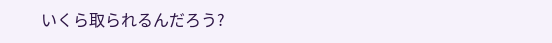いくら取られるんだろう?